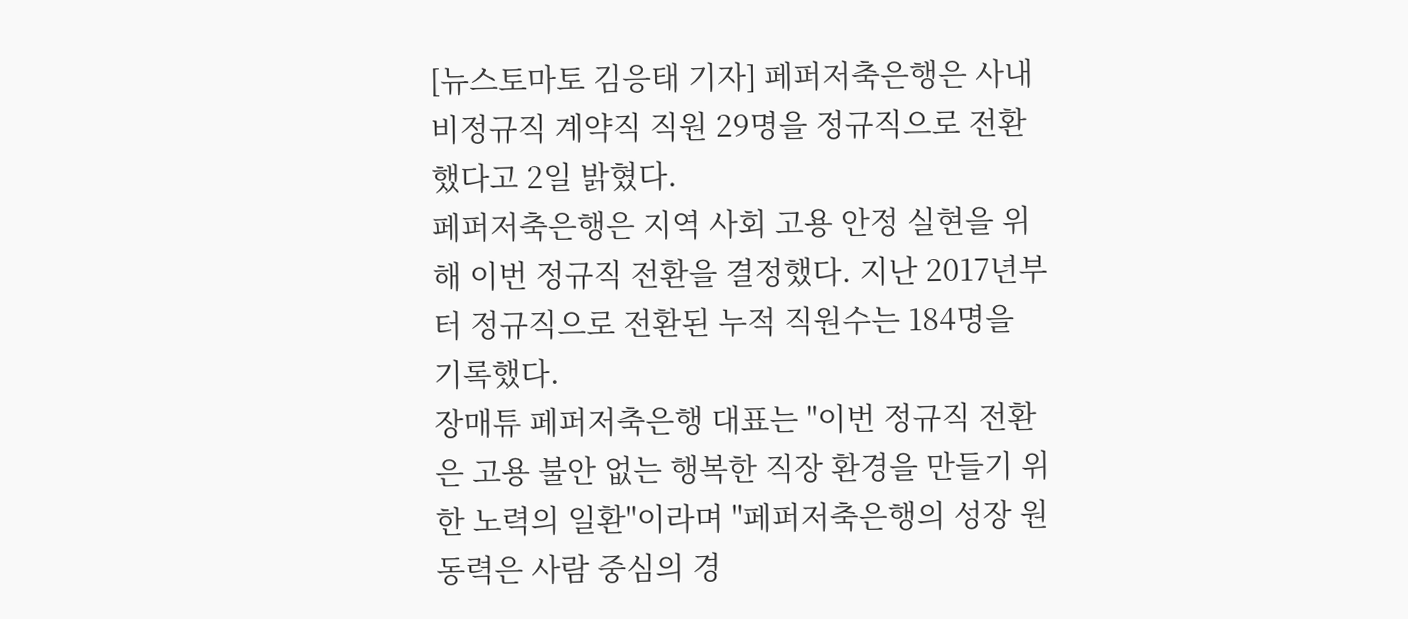[뉴스토마토 김응태 기자] 페퍼저축은행은 사내 비정규직 계약직 직원 29명을 정규직으로 전환했다고 2일 밝혔다.
페퍼저축은행은 지역 사회 고용 안정 실현을 위해 이번 정규직 전환을 결정했다. 지난 2017년부터 정규직으로 전환된 누적 직원수는 184명을 기록했다.
장매튜 페퍼저축은행 대표는 "이번 정규직 전환은 고용 불안 없는 행복한 직장 환경을 만들기 위한 노력의 일환"이라며 "페퍼저축은행의 성장 원동력은 사람 중심의 경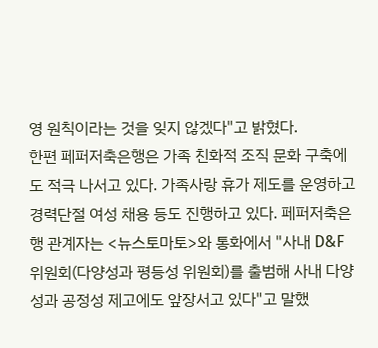영 원칙이라는 것을 잊지 않겠다"고 밝혔다.
한편 페퍼저축은행은 가족 친화적 조직 문화 구축에도 적극 나서고 있다. 가족사랑 휴가 제도를 운영하고 경력단절 여성 채용 등도 진행하고 있다. 페퍼저축은행 관계자는 <뉴스토마토>와 통화에서 "사내 D&F 위원회(다양성과 평등성 위원회)를 출범해 사내 다양성과 공정성 제고에도 앞장서고 있다"고 말했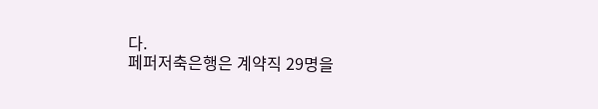다.
페퍼저축은행은 계약직 29명을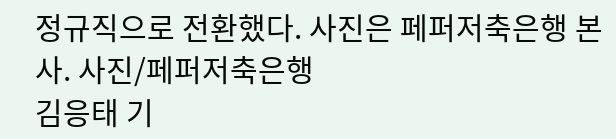정규직으로 전환했다. 사진은 페퍼저축은행 본사. 사진/페퍼저축은행
김응태 기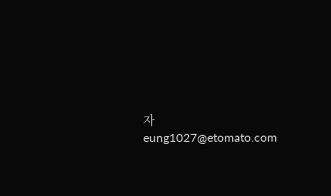자 eung1027@etomato.com